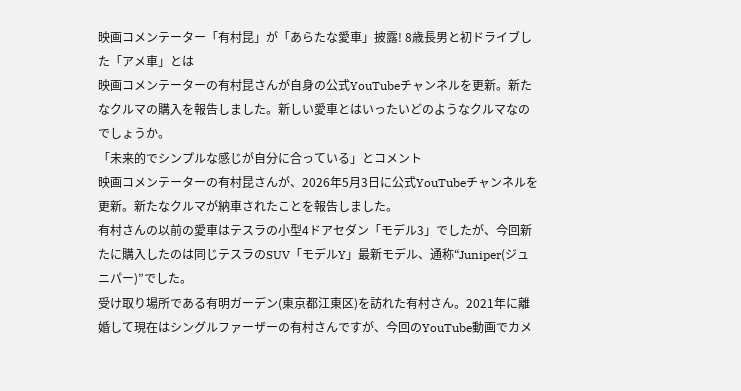映画コメンテーター「有村昆」が「あらたな愛車」披露! 8歳長男と初ドライブした「アメ車」とは
映画コメンテーターの有村昆さんが自身の公式YouTubeチャンネルを更新。新たなクルマの購入を報告しました。新しい愛車とはいったいどのようなクルマなのでしょうか。
「未来的でシンプルな感じが自分に合っている」とコメント
映画コメンテーターの有村昆さんが、2026年5月3日に公式YouTubeチャンネルを更新。新たなクルマが納車されたことを報告しました。
有村さんの以前の愛車はテスラの小型4ドアセダン「モデル3」でしたが、今回新たに購入したのは同じテスラのSUV「モデルY」最新モデル、通称“Juniper(ジュニパー)”でした。
受け取り場所である有明ガーデン(東京都江東区)を訪れた有村さん。2021年に離婚して現在はシングルファーザーの有村さんですが、今回のYouTube動画でカメ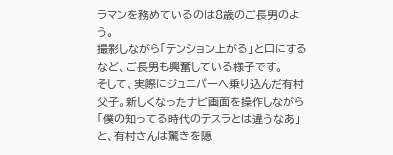ラマンを務めているのは8歳のご長男のよう。
撮影しながら「テンション上がる」と口にするなど、ご長男も興奮している様子です。
そして、実際にジュニパーへ乗り込んだ有村父子。新しくなったナビ画面を操作しながら「僕の知ってる時代のテスラとは違うなあ」と、有村さんは驚きを隠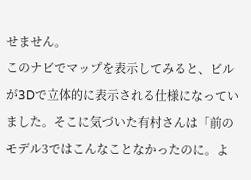せません。
このナビでマップを表示してみると、ビルが3Dで立体的に表示される仕様になっていました。そこに気づいた有村さんは「前のモデル3ではこんなことなかったのに。よ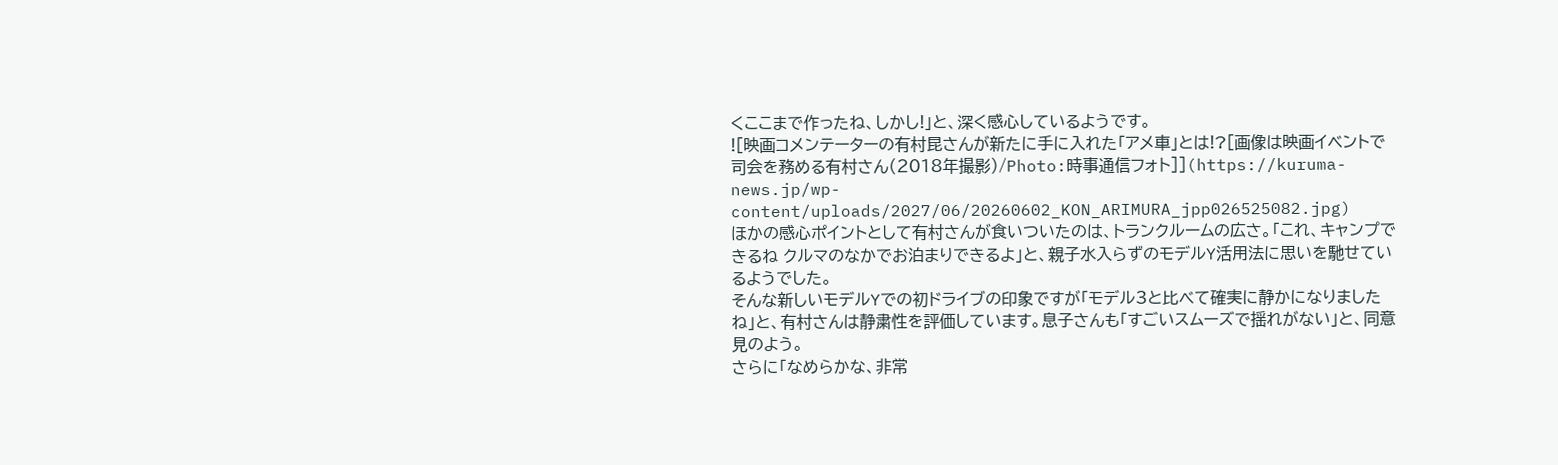くここまで作ったね、しかし!」と、深く感心しているようです。
![映画コメンテーターの有村昆さんが新たに手に入れた「アメ車」とは!?[画像は映画イベントで司会を務める有村さん(2018年撮影)/Photo:時事通信フォト]](https://kuruma-news.jp/wp-content/uploads/2027/06/20260602_KON_ARIMURA_jpp026525082.jpg)
ほかの感心ポイントとして有村さんが食いついたのは、トランクルームの広さ。「これ、キャンプできるね クルマのなかでお泊まりできるよ」と、親子水入らずのモデルY活用法に思いを馳せているようでした。
そんな新しいモデルYでの初ドライブの印象ですが「モデル3と比べて確実に静かになりましたね」と、有村さんは静粛性を評価しています。息子さんも「すごいスムーズで揺れがない」と、同意見のよう。
さらに「なめらかな、非常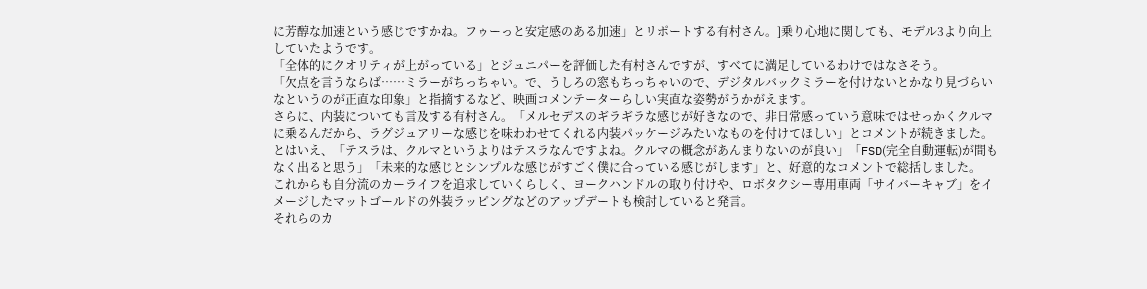に芳醇な加速という感じですかね。フゥーっと安定感のある加速」とリポートする有村さん。]乗り心地に関しても、モデル3より向上していたようです。
「全体的にクオリティが上がっている」とジュニパーを評価した有村さんですが、すべてに満足しているわけではなさそう。
「欠点を言うならば……ミラーがちっちゃい。で、うしろの窓もちっちゃいので、デジタルバックミラーを付けないとかなり見づらいなというのが正直な印象」と指摘するなど、映画コメンテーターらしい実直な姿勢がうかがえます。
さらに、内装についても言及する有村さん。「メルセデスのギラギラな感じが好きなので、非日常感っていう意味ではせっかくクルマに乗るんだから、ラグジュアリーな感じを味わわせてくれる内装パッケージみたいなものを付けてほしい」とコメントが続きました。
とはいえ、「テスラは、クルマというよりはテスラなんですよね。クルマの概念があんまりないのが良い」「FSD(完全自動運転)が間もなく出ると思う」「未来的な感じとシンプルな感じがすごく僕に合っている感じがします」と、好意的なコメントで総括しました。
これからも自分流のカーライフを追求していくらしく、ヨークハンドルの取り付けや、ロボタクシー専用車両「サイバーキャブ」をイメージしたマットゴールドの外装ラッピングなどのアップデートも検討していると発言。
それらのカ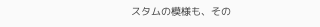スタムの模様も、その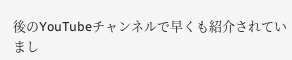後のYouTubeチャンネルで早くも紹介されていまし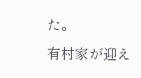た。
有村家が迎え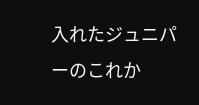入れたジュニパーのこれか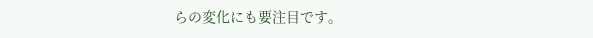らの変化にも要注目です。